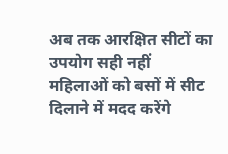अब तक आरक्षित सीटों का उपयोग सही नहीं
महिलाओं को बसों में सीट दिलाने में मदद करेंगे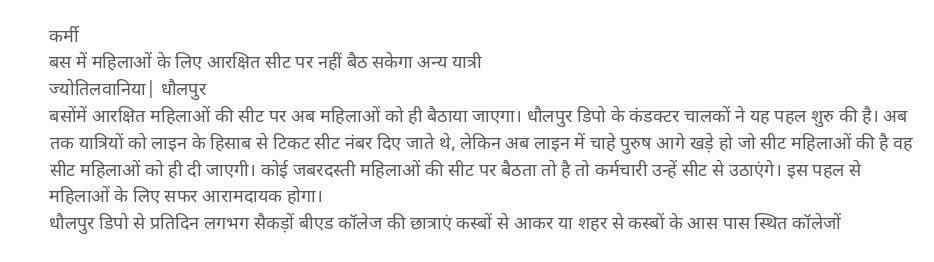कर्मी
बस में महिलाओं के लिए आरक्षित सीट पर नहीं बैठ सकेगा अन्य यात्री
ज्योतिलवानिया| धौलपुर
बसोंमें आरक्षित महिलाओं की सीट पर अब महिलाओं को ही बैठाया जाएगा। धौलपुर डिपो के कंडक्टर चालकों ने यह पहल शुरु की है। अब तक यात्रियों को लाइन के हिसाब से टिकट सीट नंबर दिए जाते थे, लेकिन अब लाइन में चाहे पुरुष आगे खड़े हो जो सीट महिलाओं की है वह सीट महिलाओं को ही दी जाएगी। कोई जबरदस्ती महिलाओं की सीट पर बैठता तो है तो कर्मचारी उन्हें सीट से उठाएंगे। इस पहल से महिलाओं के लिए सफर आरामदायक होगा।
धौलपुर डिपो से प्रतिदिन लगभग सैकड़ों बीएड कॉलेज की छात्राएं कस्बों से आकर या शहर से कस्बों के आस पास स्थित कॉलेजों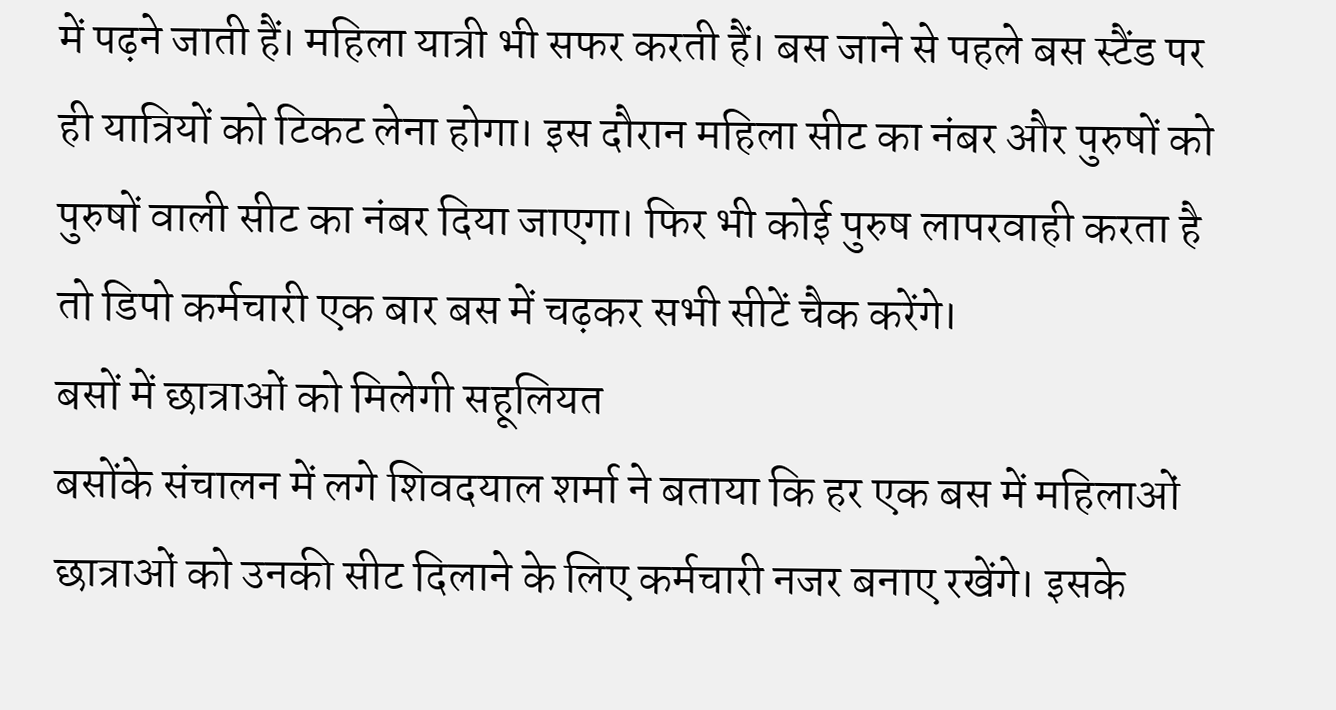में पढ़ने जाती हैं। महिला यात्री भी सफर करती हैं। बस जाने से पहले बस स्टैंड पर ही यात्रियों को टिकट लेना होगा। इस दौरान महिला सीट का नंबर और पुरुषों को पुरुषों वाली सीट का नंबर दिया जाएगा। फिर भी कोई पुरुष लापरवाही करता है तो डिपो कर्मचारी एक बार बस में चढ़कर सभी सीटें चैक करेंगे।
बसों में छात्राओं को मिलेगी सहूलियत
बसोंके संचालन में लगे शिवदयाल शर्मा ने बताया कि हर एक बस में महिलाओं छात्राओं को उनकी सीट दिलाने के लिए कर्मचारी नजर बनाए रखेंगे। इसके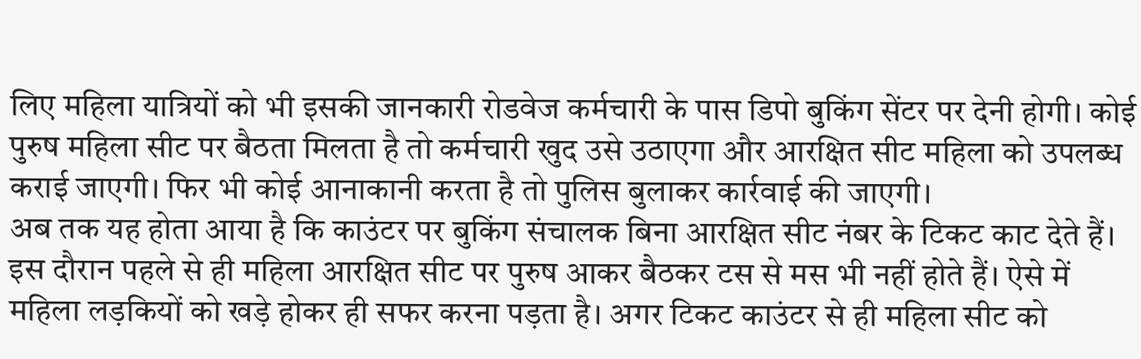लिए महिला यात्रियों को भी इसकी जानकारी रोडवेज कर्मचारी के पास डिपो बुकिंग सेंटर पर देनी होगी। कोई पुरुष महिला सीट पर बैठता मिलता है तो कर्मचारी खुद उसे उठाएगा और आरक्षित सीट महिला को उपलब्ध कराई जाएगी। फिर भी कोई आनाकानी करता है तो पुलिस बुलाकर कार्रवाई की जाएगी।
अब तक यह होता आया है कि काउंटर पर बुकिंग संचालक बिना आरक्षित सीट नंबर के टिकट काट देते हैं। इस दौरान पहले से ही महिला आरक्षित सीट पर पुरुष आकर बैठकर टस से मस भी नहीं होते हैं। ऐसे में महिला लड़कियों को खड़े होकर ही सफर करना पड़ता है। अगर टिकट काउंटर से ही महिला सीट को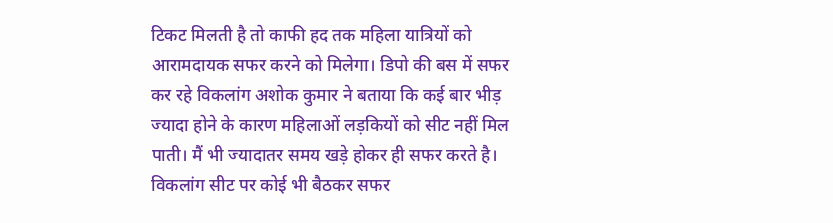टिकट मिलती है तो काफी हद तक महिला यात्रियों को आरामदायक सफर करने को मिलेगा। डिपो की बस में सफर कर रहे विकलांग अशोक कुमार ने बताया कि कई बार भीड़ ज्यादा होने के कारण महिलाओं लड़कियों को सीट नहीं मिल पाती। मैं भी ज्यादातर समय खड़े होकर ही सफर करते है। विकलांग सीट पर कोई भी बैठकर सफर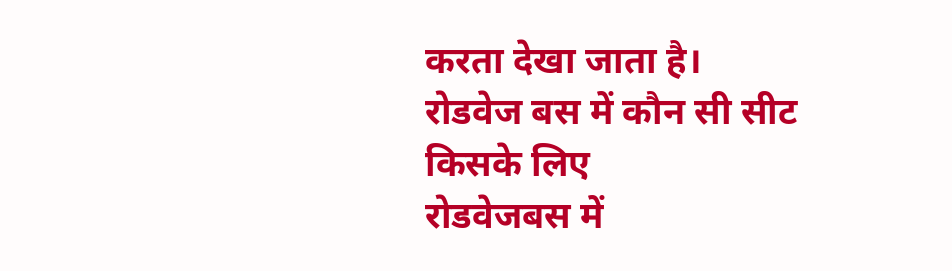करता देखा जाता है।
रोडवेज बस में कौन सी सीट किसके लिए
रोडवेजबस में